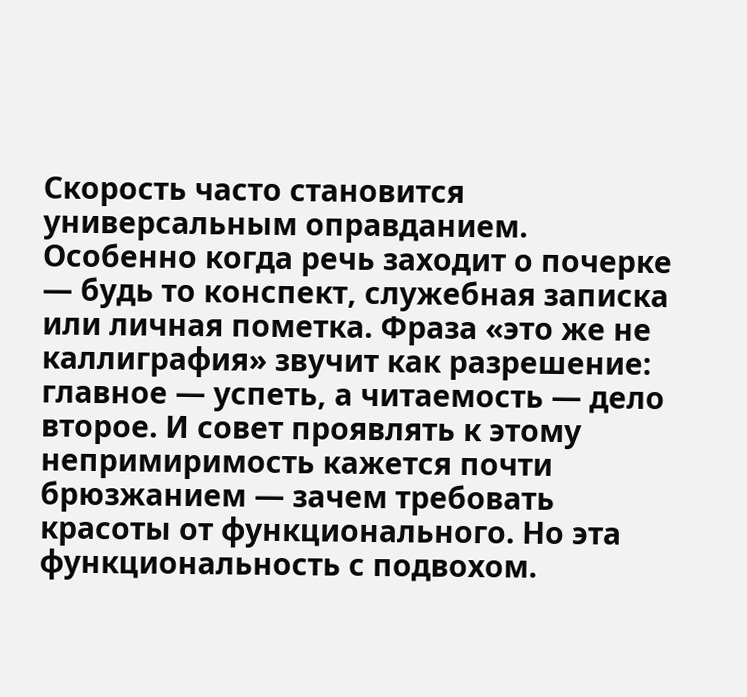Скорость часто становится универсальным оправданием. Особенно когда речь заходит о почерке — будь то конспект, служебная записка или личная пометка. Фраза «это же не каллиграфия» звучит как разрешение: главное — успеть, а читаемость — дело второе. И совет проявлять к этому непримиримость кажется почти брюзжанием — зачем требовать красоты от функционального. Но эта функциональность с подвохом.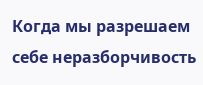Когда мы разрешаем себе неразборчивость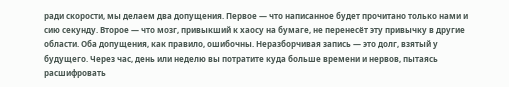ради скорости, мы делаем два допущения. Первое — что написанное будет прочитано только нами и сию секунду. Второе — что мозг, привыкший к хаосу на бумаге, не перенесёт эту привычку в другие области. Оба допущения, как правило, ошибочны. Неразборчивая запись — это долг, взятый у будущего. Через час, день или неделю вы потратите куда больше времени и нервов, пытаясь расшифровать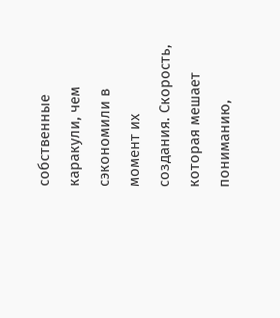собственные каракули, чем сэкономили в момент их создания. Скорость, которая мешает пониманию,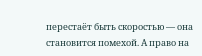перестаёт быть скоростью — она становится помехой. А право на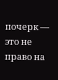почерк — это не право на